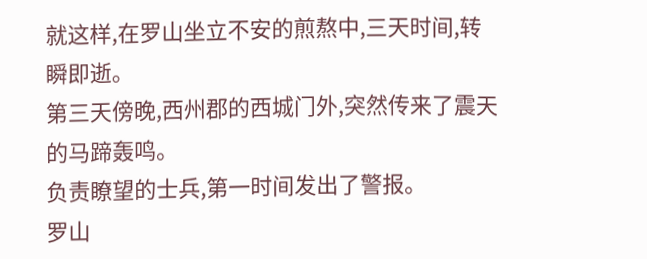就这样,在罗山坐立不安的煎熬中,三天时间,转瞬即逝。
第三天傍晚,西州郡的西城门外,突然传来了震天的马蹄轰鸣。
负责瞭望的士兵,第一时间发出了警报。
罗山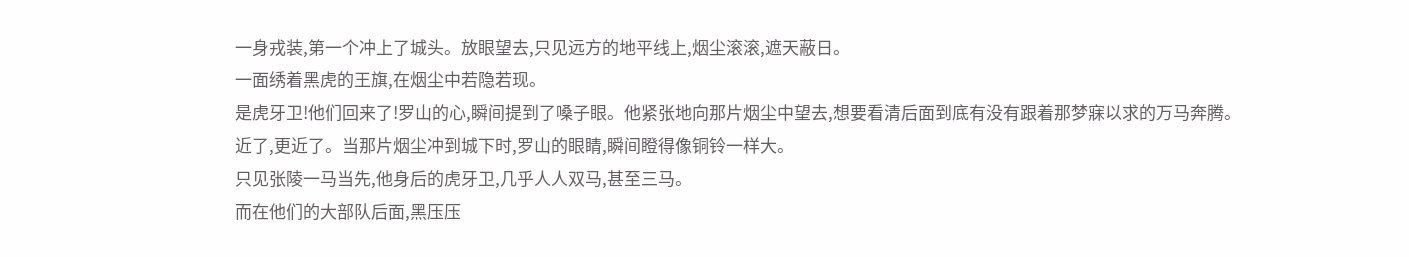一身戎装,第一个冲上了城头。放眼望去,只见远方的地平线上,烟尘滚滚,遮天蔽日。
一面绣着黑虎的王旗,在烟尘中若隐若现。
是虎牙卫!他们回来了!罗山的心,瞬间提到了嗓子眼。他紧张地向那片烟尘中望去,想要看清后面到底有没有跟着那梦寐以求的万马奔腾。
近了,更近了。当那片烟尘冲到城下时,罗山的眼睛,瞬间瞪得像铜铃一样大。
只见张陵一马当先,他身后的虎牙卫,几乎人人双马,甚至三马。
而在他们的大部队后面,黑压压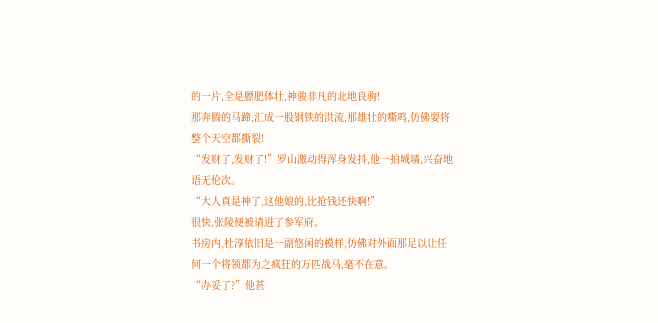的一片,全是膘肥体壮,神骏非凡的北地良驹!
那奔腾的马蹄,汇成一股钢铁的洪流,那雄壮的嘶鸣,仿佛要将整个天空都撕裂!
“发财了,发财了!”罗山激动得浑身发抖,他一拍城墙,兴奋地语无伦次。
“大人真是神了,这他娘的,比抢钱还快啊!”
很快,张陵便被请进了参军府。
书房内,杜淳依旧是一副悠闲的模样,仿佛对外面那足以让任何一个将领都为之疯狂的万匹战马,毫不在意。
“办妥了?”他甚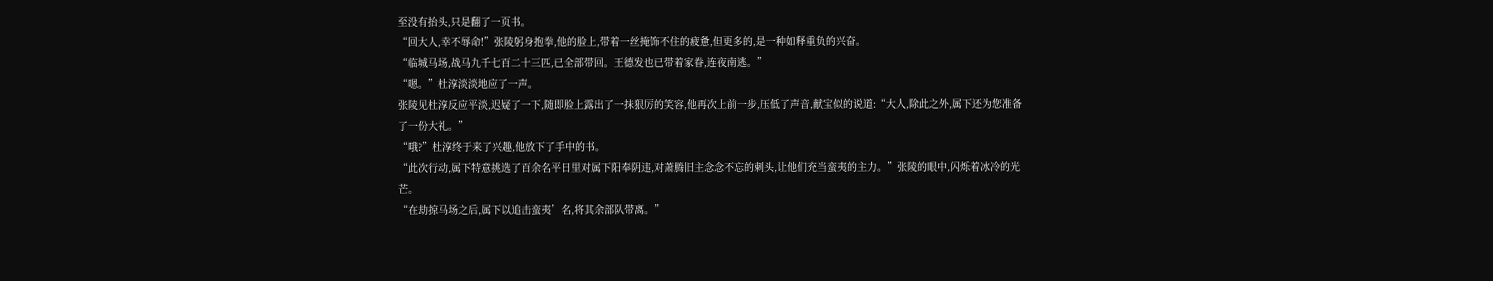至没有抬头,只是翻了一页书。
“回大人,幸不辱命!”张陵躬身抱拳,他的脸上,带着一丝掩饰不住的疲惫,但更多的,是一种如释重负的兴奋。
“临城马场,战马九千七百二十三匹,已全部带回。王德发也已带着家眷,连夜南逃。”
“嗯。”杜淳淡淡地应了一声。
张陵见杜淳反应平淡,迟疑了一下,随即脸上露出了一抹狠厉的笑容,他再次上前一步,压低了声音,献宝似的说道:“大人,除此之外,属下还为您准备了一份大礼。”
“哦?”杜淳终于来了兴趣,他放下了手中的书。
“此次行动,属下特意挑选了百余名平日里对属下阳奉阴违,对萧腾旧主念念不忘的刺头,让他们充当蛮夷的主力。”张陵的眼中,闪烁着冰冷的光芒。
“在劫掠马场之后,属下以追击蛮夷’名,将其余部队带离。”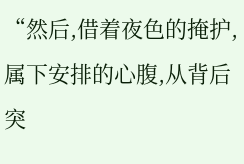“然后,借着夜色的掩护,属下安排的心腹,从背后突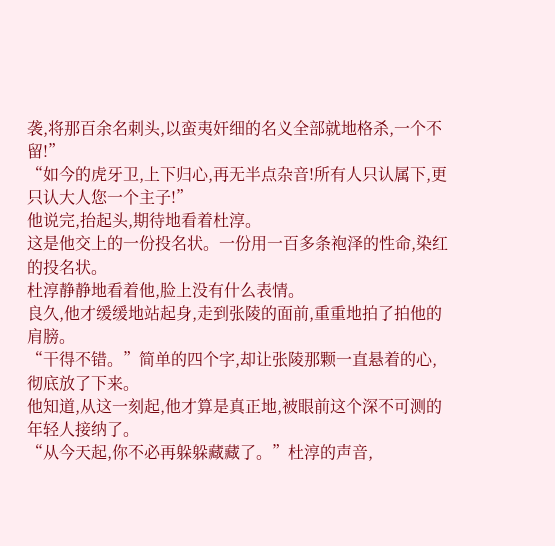袭,将那百余名刺头,以蛮夷奸细的名义全部就地格杀,一个不留!”
“如今的虎牙卫,上下归心,再无半点杂音!所有人只认属下,更只认大人您一个主子!”
他说完,抬起头,期待地看着杜淳。
这是他交上的一份投名状。一份用一百多条袍泽的性命,染红的投名状。
杜淳静静地看着他,脸上没有什么表情。
良久,他才缓缓地站起身,走到张陵的面前,重重地拍了拍他的肩膀。
“干得不错。”简单的四个字,却让张陵那颗一直悬着的心,彻底放了下来。
他知道,从这一刻起,他才算是真正地,被眼前这个深不可测的年轻人接纳了。
“从今天起,你不必再躲躲藏藏了。”杜淳的声音,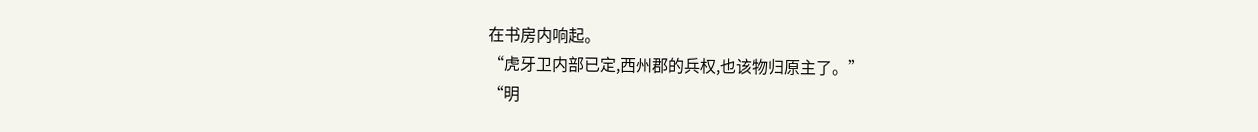在书房内响起。
“虎牙卫内部已定,西州郡的兵权,也该物归原主了。”
“明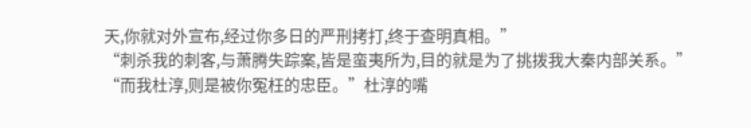天,你就对外宣布,经过你多日的严刑拷打,终于查明真相。”
“刺杀我的刺客,与萧腾失踪案,皆是蛮夷所为,目的就是为了挑拨我大秦内部关系。”
“而我杜淳,则是被你冤枉的忠臣。”杜淳的嘴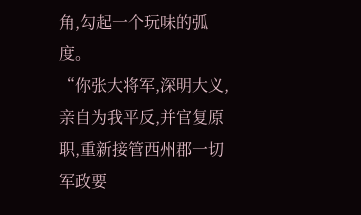角,勾起一个玩味的弧度。
“你张大将军,深明大义,亲自为我平反,并官复原职,重新接管西州郡一切军政要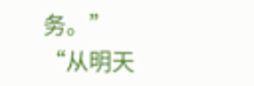务。”
“从明天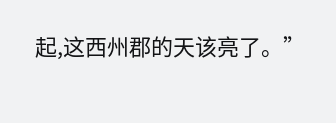起,这西州郡的天该亮了。”